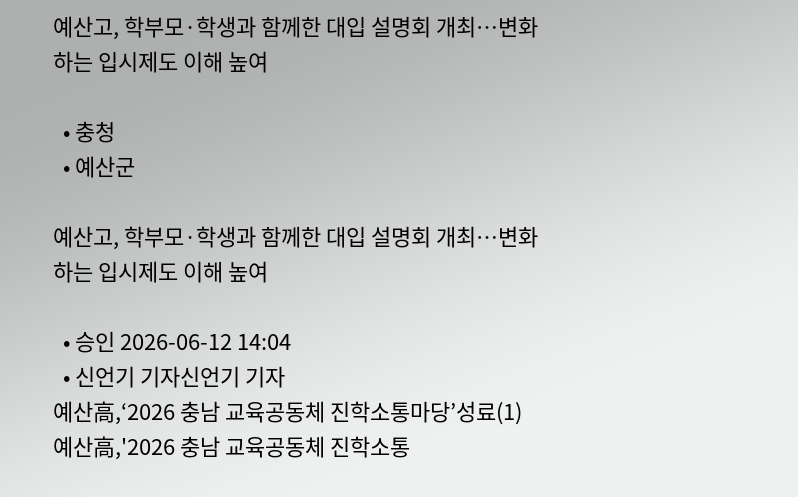예산고, 학부모·학생과 함께한 대입 설명회 개최…변화하는 입시제도 이해 높여

  • 충청
  • 예산군

예산고, 학부모·학생과 함께한 대입 설명회 개최…변화하는 입시제도 이해 높여

  • 승인 2026-06-12 14:04
  • 신언기 기자신언기 기자
예산高,‘2026 충남 교육공동체 진학소통마당’성료(1)
예산高,'2026 충남 교육공동체 진학소통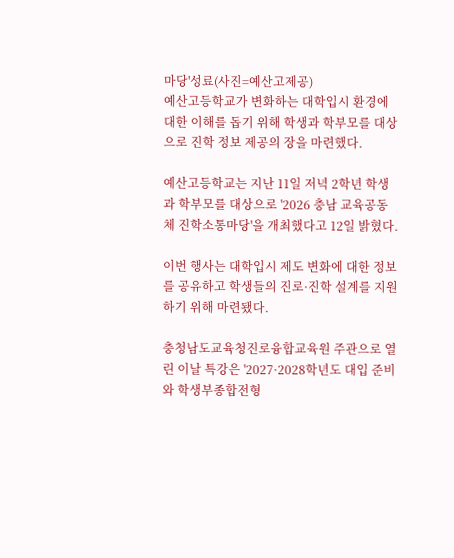마당'성료(사진=예산고제공)
예산고등학교가 변화하는 대학입시 환경에 대한 이해를 돕기 위해 학생과 학부모를 대상으로 진학 정보 제공의 장을 마련했다.

예산고등학교는 지난 11일 저녁 2학년 학생과 학부모를 대상으로 '2026 충남 교육공동체 진학소통마당'을 개최했다고 12일 밝혔다.

이번 행사는 대학입시 제도 변화에 대한 정보를 공유하고 학생들의 진로·진학 설계를 지원하기 위해 마련됐다.

충청남도교육청진로융합교육원 주관으로 열린 이날 특강은 '2027·2028학년도 대입 준비와 학생부종합전형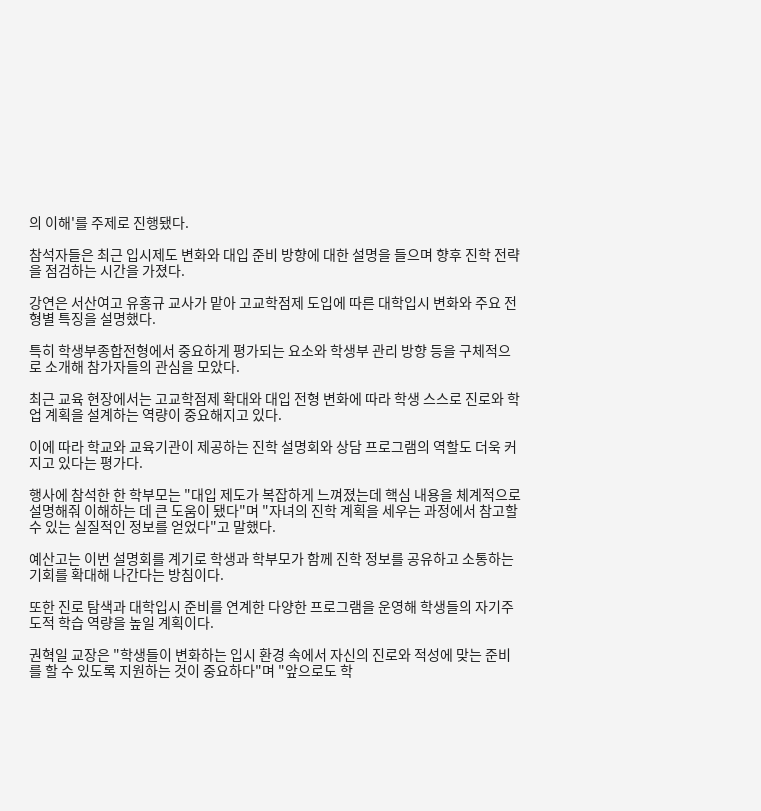의 이해'를 주제로 진행됐다.

참석자들은 최근 입시제도 변화와 대입 준비 방향에 대한 설명을 들으며 향후 진학 전략을 점검하는 시간을 가졌다.

강연은 서산여고 유홍규 교사가 맡아 고교학점제 도입에 따른 대학입시 변화와 주요 전형별 특징을 설명했다.

특히 학생부종합전형에서 중요하게 평가되는 요소와 학생부 관리 방향 등을 구체적으로 소개해 참가자들의 관심을 모았다.

최근 교육 현장에서는 고교학점제 확대와 대입 전형 변화에 따라 학생 스스로 진로와 학업 계획을 설계하는 역량이 중요해지고 있다.

이에 따라 학교와 교육기관이 제공하는 진학 설명회와 상담 프로그램의 역할도 더욱 커지고 있다는 평가다.

행사에 참석한 한 학부모는 "대입 제도가 복잡하게 느껴졌는데 핵심 내용을 체계적으로 설명해줘 이해하는 데 큰 도움이 됐다"며 "자녀의 진학 계획을 세우는 과정에서 참고할 수 있는 실질적인 정보를 얻었다"고 말했다.

예산고는 이번 설명회를 계기로 학생과 학부모가 함께 진학 정보를 공유하고 소통하는 기회를 확대해 나간다는 방침이다.

또한 진로 탐색과 대학입시 준비를 연계한 다양한 프로그램을 운영해 학생들의 자기주도적 학습 역량을 높일 계획이다.

권혁일 교장은 "학생들이 변화하는 입시 환경 속에서 자신의 진로와 적성에 맞는 준비를 할 수 있도록 지원하는 것이 중요하다"며 "앞으로도 학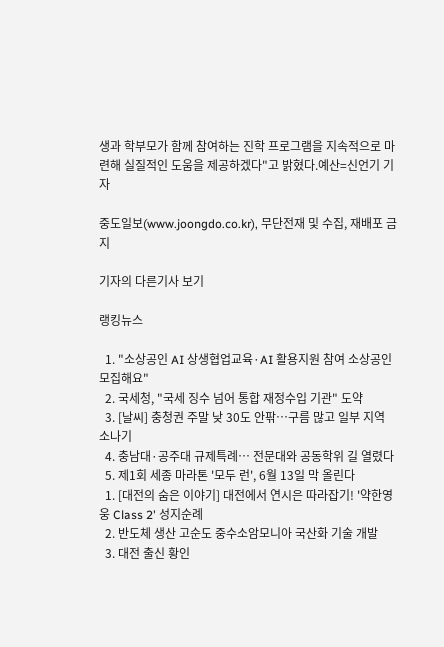생과 학부모가 함께 참여하는 진학 프로그램을 지속적으로 마련해 실질적인 도움을 제공하겠다"고 밝혔다.예산=신언기 기자

중도일보(www.joongdo.co.kr), 무단전재 및 수집, 재배포 금지

기자의 다른기사 보기

랭킹뉴스

  1. "소상공인 AI 상생협업교육·AI 활용지원 참여 소상공인 모집해요"
  2. 국세청, "국세 징수 넘어 통합 재정수입 기관" 도약
  3. [날씨] 충청권 주말 낮 30도 안팎…구름 많고 일부 지역 소나기
  4. 충남대·공주대 규제특례… 전문대와 공동학위 길 열렸다
  5. 제1회 세종 마라톤 '모두 런', 6월 13일 막 올린다
  1. [대전의 숨은 이야기] 대전에서 연시은 따라잡기! '약한영웅 Class 2' 성지순례
  2. 반도체 생산 고순도 중수소암모니아 국산화 기술 개발
  3. 대전 출신 황인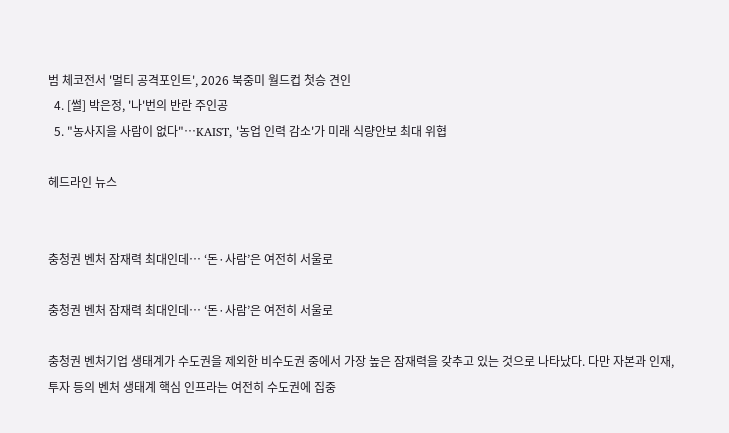범 체코전서 '멀티 공격포인트', 2026 북중미 월드컵 첫승 견인
  4. [썰] 박은정, '나'번의 반란 주인공
  5. "농사지을 사람이 없다"…KAIST, '농업 인력 감소'가 미래 식량안보 최대 위협

헤드라인 뉴스


충청권 벤처 잠재력 최대인데… ‘돈·사람’은 여전히 서울로

충청권 벤처 잠재력 최대인데… ‘돈·사람’은 여전히 서울로

충청권 벤처기업 생태계가 수도권을 제외한 비수도권 중에서 가장 높은 잠재력을 갖추고 있는 것으로 나타났다. 다만 자본과 인재, 투자 등의 벤처 생태계 핵심 인프라는 여전히 수도권에 집중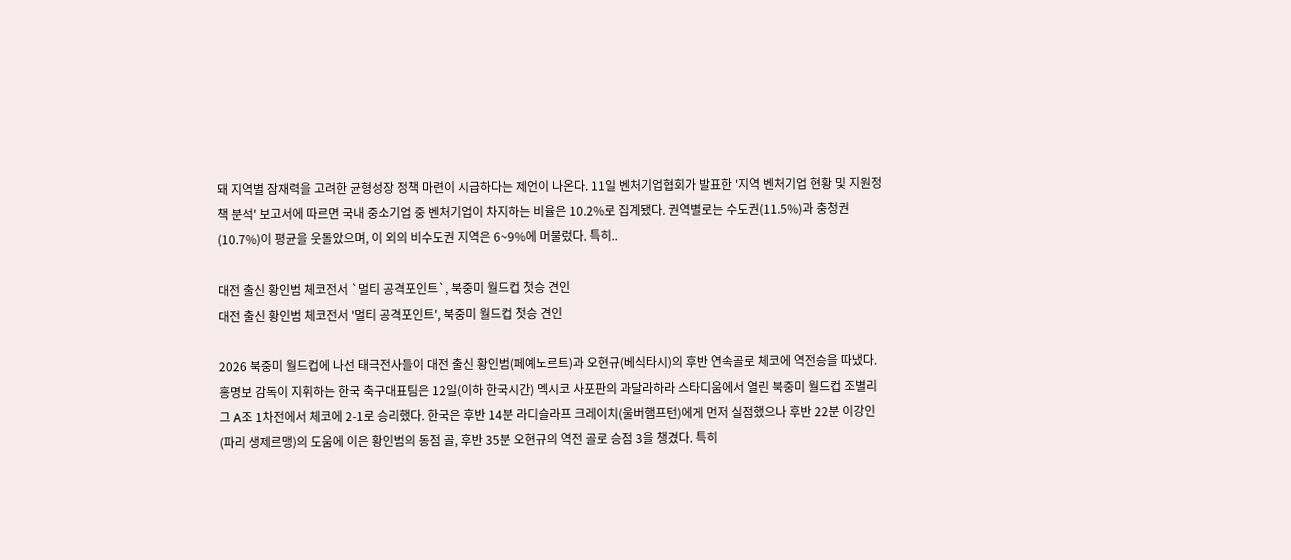돼 지역별 잠재력을 고려한 균형성장 정책 마련이 시급하다는 제언이 나온다. 11일 벤처기업협회가 발표한 '지역 벤처기업 현황 및 지원정책 분석' 보고서에 따르면 국내 중소기업 중 벤처기업이 차지하는 비율은 10.2%로 집계됐다. 권역별로는 수도권(11.5%)과 충청권(10.7%)이 평균을 웃돌았으며, 이 외의 비수도권 지역은 6~9%에 머물렀다. 특히..

대전 출신 황인범 체코전서 `멀티 공격포인트`, 북중미 월드컵 첫승 견인
대전 출신 황인범 체코전서 '멀티 공격포인트', 북중미 월드컵 첫승 견인

2026 북중미 월드컵에 나선 태극전사들이 대전 출신 황인범(페예노르트)과 오현규(베식타시)의 후반 연속골로 체코에 역전승을 따냈다. 홍명보 감독이 지휘하는 한국 축구대표팀은 12일(이하 한국시간) 멕시코 사포판의 과달라하라 스타디움에서 열린 북중미 월드컵 조별리그 A조 1차전에서 체코에 2-1로 승리했다. 한국은 후반 14분 라디슬라프 크레이치(울버햄프턴)에게 먼저 실점했으나 후반 22분 이강인(파리 생제르맹)의 도움에 이은 황인범의 동점 골, 후반 35분 오현규의 역전 골로 승점 3을 챙겼다. 특히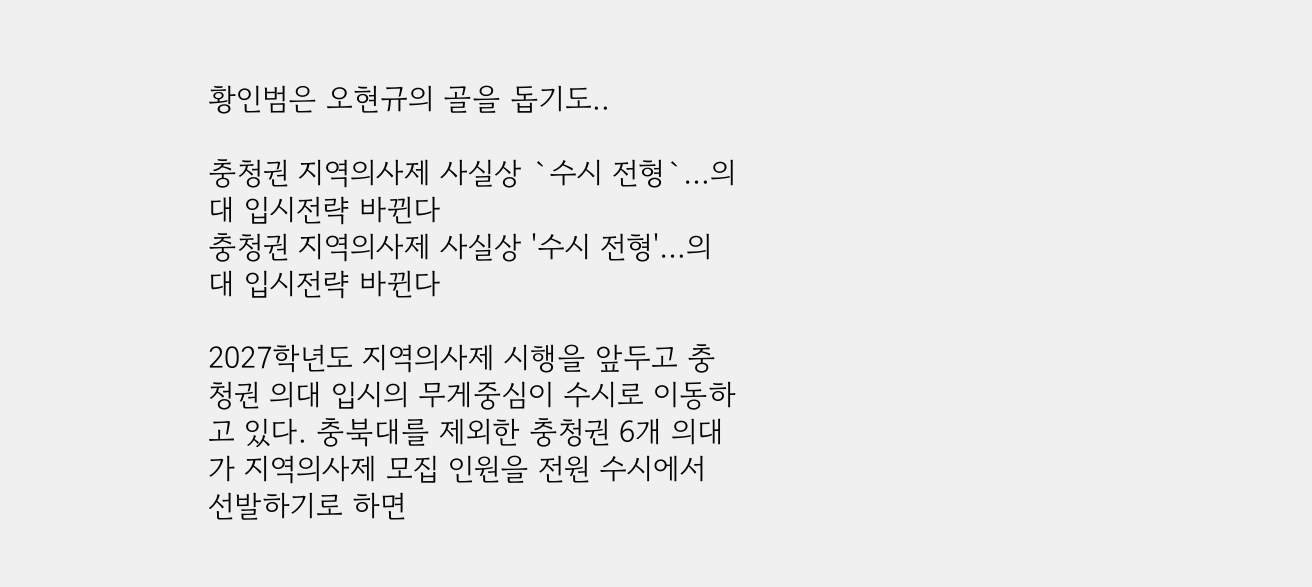황인범은 오현규의 골을 돕기도..

충청권 지역의사제 사실상 `수시 전형`…의대 입시전략 바뀐다
충청권 지역의사제 사실상 '수시 전형'…의대 입시전략 바뀐다

2027학년도 지역의사제 시행을 앞두고 충청권 의대 입시의 무게중심이 수시로 이동하고 있다. 충북대를 제외한 충청권 6개 의대가 지역의사제 모집 인원을 전원 수시에서 선발하기로 하면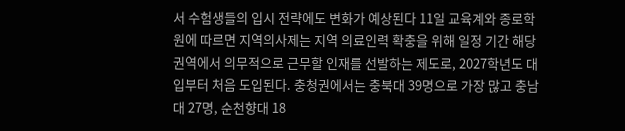서 수험생들의 입시 전략에도 변화가 예상된다 11일 교육계와 종로학원에 따르면 지역의사제는 지역 의료인력 확충을 위해 일정 기간 해당 권역에서 의무적으로 근무할 인재를 선발하는 제도로, 2027학년도 대입부터 처음 도입된다. 충청권에서는 충북대 39명으로 가장 많고 충남대 27명, 순천향대 18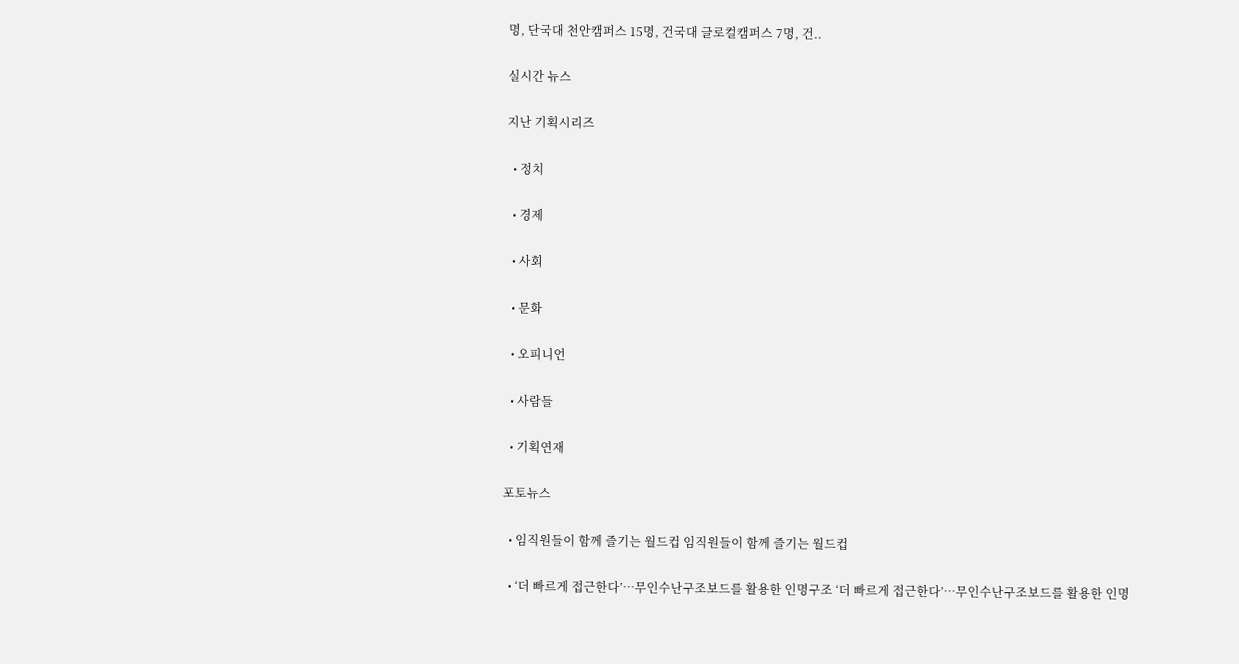명, 단국대 천안캠퍼스 15명, 건국대 글로컬캠퍼스 7명, 건..

실시간 뉴스

지난 기획시리즈

  • 정치

  • 경제

  • 사회

  • 문화

  • 오피니언

  • 사람들

  • 기획연재

포토뉴스

  • 임직원들이 함께 즐기는 월드컵 임직원들이 함께 즐기는 월드컵

  • ‘더 빠르게 접근한다’…무인수난구조보드를 활용한 인명구조 ‘더 빠르게 접근한다’…무인수난구조보드를 활용한 인명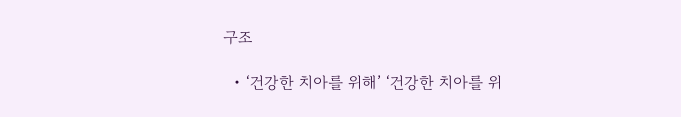구조

  • ‘건강한 치아를 위해’ ‘건강한 치아를 위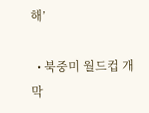해’

  • 북중미 월드컵 개막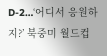D-2…‘어디서 응원하지?’ 북중미 월드컵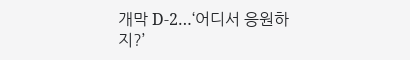개막 D-2…‘어디서 응원하지?’